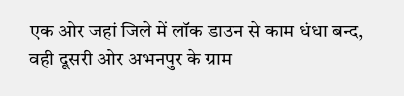एक ओर जहां जिले में लॉक डाउन से काम धंधा बन्द, वही दूसरी ओर अभनपुर के ग्राम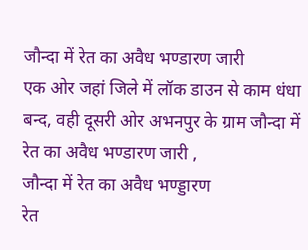जौन्दा में रेत का अवैध भण्डारण जारी
एक ओर जहां जिले में लॉक डाउन से काम धंधा बन्द, वही दूसरी ओर अभनपुर के ग्राम जौन्दा में रेत का अवैध भण्डारण जारी ,
जौन्दा में रेत का अवैध भण्ड्डारण
रेत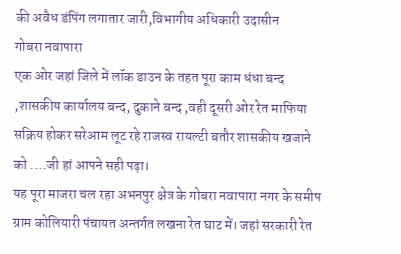की अवैध डंपिंग लगातार जारी,विभागीय अधिकारी उदासीन
गोबरा नवापारा
एक ओर जहां जिले में लॉक डाउन के तहत पूरा काम धंधा बन्द ,शासकीय कार्यालय बन्द, दुकाने बन्द ,वही दूसरी ओर रेत माफिया सक्रिय होकर सरेआम लूट रहे राजस्व रायल्टी बतौर शासकीय खजाने को ....जी हां आपने सही पढ़ा।
यह पूरा माजरा चल रहा अभनपुर क्षेत्र के गोबरा नवापारा नगर के समीप ग्राम कोलियारी पंचायत अन्तर्गत लखना रेत घाट में। जहां सरकारी रेत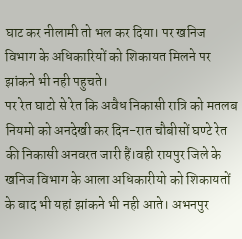घाट कर नीलामी तो भल कर दिया। पर खनिज विभाग के अधिकारियों को शिकायत मिलने पर झांकने भी नही पहुचते।
पर रेत घाटो से रेत कि अवैध निकासी रात्रि को मतलब नियमो को अनदेखी कर दिन-रात चौबीसों घण्टे रेत की निकासी अनवरत जारी हैं।वही रायपुर जिले के खनिज विभाग के आला अधिकारीयो को शिकायतों के बाद भी यहां झांकने भी नही आते। अभनपुर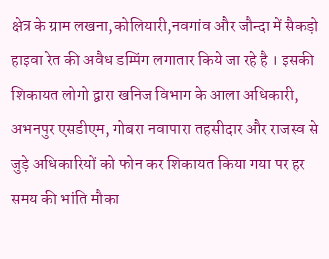क्षेत्र के ग्राम लखना,कोलियारी,नवगांव और जौन्दा में सैकड़ो हाइवा रेत की अवैध डम्पिंग लगातार किये जा रहे है । इसकी शिकायत लोगो द्वारा खनिज विभाग के आला अधिकारी, अभनपुर एसडीएम, गोबरा नवापारा तहसीदार और राजस्व से जुड़े अधिकारियों को फोन कर शिकायत किया गया पर हर समय की भांति मौका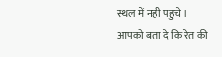स्थल में नही पहुचे ।
आपको बता दे कि रेत की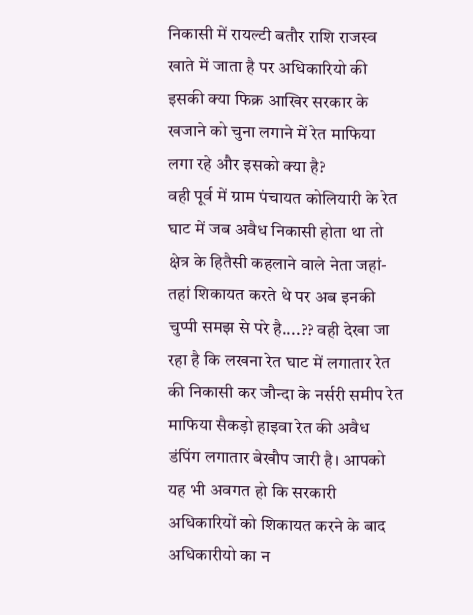निकासी में रायल्टी बतौर राशि राजस्व खाते में जाता है पर अधिकारियो की इसकी क्या फिक्र आखिर सरकार के खजाने को चुना लगाने में रेत माफिया लगा रहे और इसको क्या है?
वही पूर्व में ग्राम पंचायत कोलियारी के रेत घाट में जब अवैध निकासी होता था तो क्षेत्र के हितैसी कहलाने वाले नेता जहां-तहां शिकायत करते थे पर अब इनकी चुप्पी समझ से परे है....?? वही देखा जा रहा है कि लखना रेत घाट में लगातार रेत की निकासी कर जौन्दा के नर्सरी समीप रेत माफिया सैकड़ो हाइवा रेत की अवैध डंपिंग लगातार बेखौप जारी है। आपको यह भी अवगत हो कि सरकारी अधिकारियों को शिकायत करने के बाद अधिकारीयो का न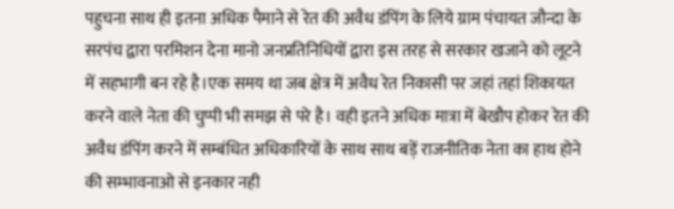पहुचना साथ ही इतना अधिक पैमाने से रेत की अवैध डंपिंग के लिये ग्राम पंचायत जौन्दा के सरपंच द्वारा परमिशन देना मानो जनप्रतिनिधियों द्वारा इस तरह से सरकार खजाने को लूटने में सहभागी बन रहे है।एक समय था जब क्षेत्र में अवैध रेत निकासी पर जहां तहां शिकायत करने वाले नेता की चुप्पी भी समझ से परे है। वही इतने अधिक मात्रा में बेखौप होकर रेत की अवैध डंपिंग करने में सम्बंधित अधिकारियों के साथ साथ बड़ें राजनीतिक नेता का हाथ होने की सम्भावनाओ से इनकार नही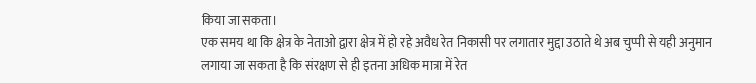किया जा सकता।
एक समय था कि क्षेत्र के नेताओ द्वारा क्षेत्र में हो रहे अवैध रेत निकासी पर लगातार मुद्दा उठाते थे अब चुप्पी से यही अनुमान लगाया जा सकता है कि संरक्षण से ही इतना अधिक मात्रा में रेत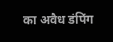का अवैध डंपिंग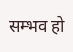सम्भव हो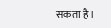सकता है।